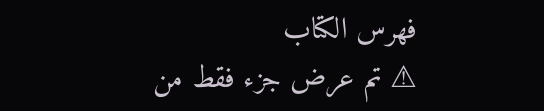فهرس الكتاب
⚠ تم عرض جزء فقط من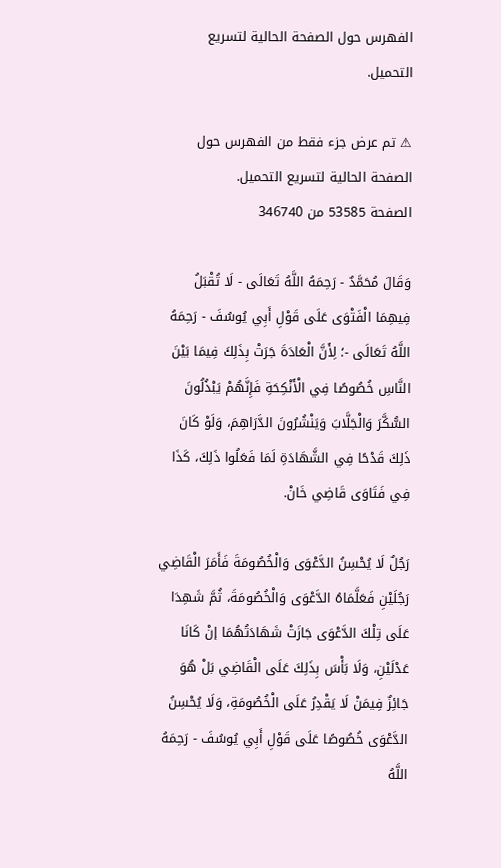الفهرس حول الصفحة الحالية لتسريع التحميل.

⚠ تم عرض جزء فقط من الفهرس حول الصفحة الحالية لتسريع التحميل.
الصفحة 53585 من 346740

وَقَالَ مُحَمَّدٌ - رَحِمَهُ اللَّهُ تَعَالَى - لَا تُقْبَلُ فِيهِمَا الْفَتْوَى عَلَى قَوْلِ أَبِي يُوسُفَ - رَحِمَهُ اللَّهُ تَعَالَى -؛ لِأَنَّ الْعَادَةَ جَرَتْ بِذَلِكَ فِيمَا بَيْنَ النَّاسِ خُصُوصًا فِي الْأَنْكِحَةِ فَإِنَّهُمْ يَبْذُلُونَ السُّكَّرَ وَالْجَلَّابَ وَيَنْشُرُونَ الدَّرَاهِمَ، وَلَوْ كَانَ ذَلِكَ قَدْحًا فِي الشَّهَادَةِ لَمَا فَعَلُوا ذَلِكَ، كَذَا فِي فَتَاوَى قَاضِي خَانْ.

رَجُلٌ لَا يُحْسِنُ الدَّعْوَى وَالْخُصُومَةَ فَأَمَرَ الْقَاضِي رَجُلَيْنِ فَعَلَّمَاهُ الدَّعْوَى وَالْخُصُومَةَ، ثُمَّ شَهِدَا عَلَى تِلْكَ الدَّعْوَى جَازَتْ شَهَادَتُهُمَا إنْ كَانَا عَدْلَيْنِ، وَلَا بَأْسَ بِذَلِكَ عَلَى الْقَاضِي بَلْ هُوَ جَائِزٌ فِيمَنْ لَا يَقْدِرُ عَلَى الْخُصُومَةِ، وَلَا يُحْسِنُ الدَّعْوَى خُصُوصًا عَلَى قَوْلِ أَبِي يُوسُفَ - رَحِمَهُ اللَّهُ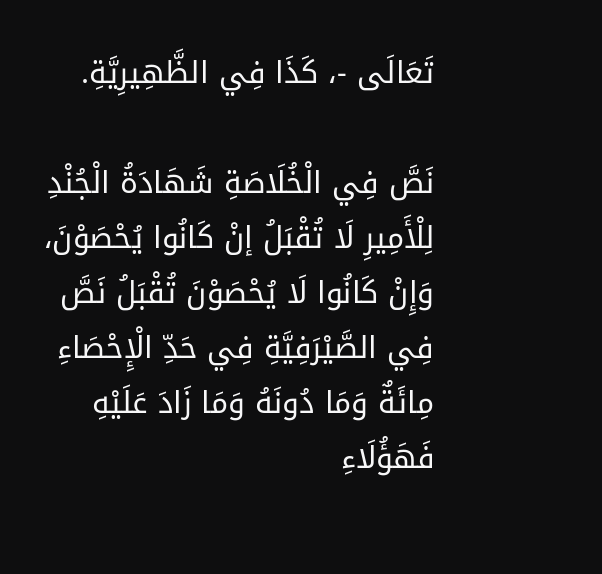تَعَالَى -، كَذَا فِي الظَّهِيرِيَّةِ.

نَصَّ فِي الْخُلَاصَةِ شَهَادَةُ الْجُنْدِ لِلْأَمِيرِ لَا تُقْبَلُ إنْ كَانُوا يُحْصَوْنَ، وَإِنْ كَانُوا لَا يُحْصَوْنَ تُقْبَلُ نَصَّ فِي الصَّيْرَفِيَّةِ فِي حَدِّ الْإِحْصَاءِ مِائَةٌ وَمَا دُونَهُ وَمَا زَادَ عَلَيْهِ فَهَؤُلَاءِ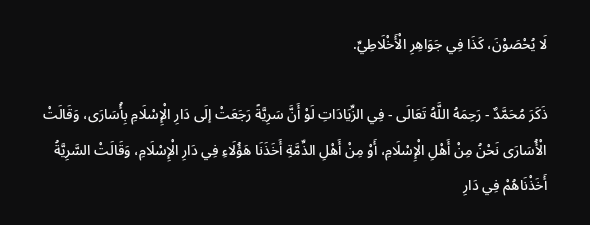لَا يُحْصَوْنَ، كَذَا فِي جَوَاهِرِ الْأَخْلَاطِيِّ.

ذَكَرَ مُحَمَّدٌ - رَحِمَهُ اللَّهُ تَعَالَى - فِي الزِّيَادَاتِ لَوْ أَنَّ سَرِيَّةً رَجَعَتْ إلَى دَارِ الْإِسْلَامِ بِأُسَارَى، وَقَالَتْ الْأُسَارَى نَحْنُ مِنْ أَهْلِ الْإِسْلَامِ، أَوْ مِنْ أَهْلِ الذِّمَّةِ أَخَذَنَا هَؤُلَاءِ فِي دَارِ الْإِسْلَامِ، وَقَالَتْ السَّرِيَّةُ أَخَذْنَاهُمْ فِي دَارِ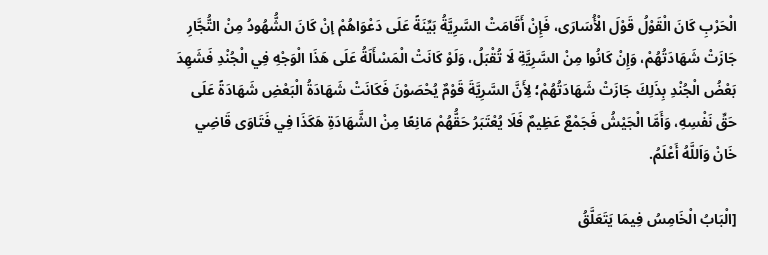الْحَرْبِ كَانَ الْقَوْلُ قَوْلَ الْأُسَارَى، فَإِنْ أَقَامَتْ السَّرِيَّةُ بَيِّنَةً عَلَى دَعْوَاهُمْ إنْ كَانَ الشُّهُودُ مِنْ التُّجَّارِ جَازَتْ شَهَادَتُهُمْ، وَإِنْ كَانُوا مِنْ السَّرِيَّةِ لَا تُقْبَلُ، وَلَوْ كَانَتْ الْمَسْأَلَةُ عَلَى هَذَا الْوَجْهِ فِي الْجُنْدِ فَشَهِدَ بَعْضُ الْجُنْدِ بِذَلِكَ جَازَتْ شَهَادَتُهُمْ؛ لِأَنَّ السَّرِيَّةَ قَوْمٌ يُحْصَوْنَ فَكَانَتْ شَهَادَةُ الْبَعْضِ شَهَادَةً عَلَى حَقِّ نَفْسِهِ، وَأَمَّا الْجَيْشُ فَجَمْعٌ عَظِيمٌ فَلَا يُعْتَبَرُ حَقُّهُمْ مَانِعًا مِنْ الشَّهَادَةِ هَكَذَا فِي فَتَاوَى قَاضِي خَانْ وَاَللَّهُ أَعْلَمُ.

[الْبَابُ الْخَامِسُ فِيمَا يَتَعَلَّقُ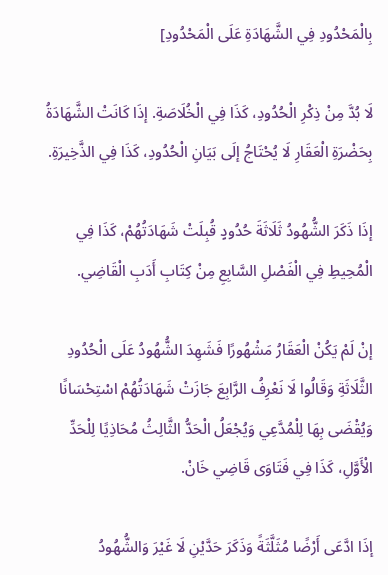بِالْمَحْدُودِ فِي الشَّهَادَةِ عَلَى الْمَحْدُودِ]

لَا بُدَّ مِنْ ذِكْرِ الْحُدُودِ، كَذَا فِي الْخُلَاصَةِ. إذَا كَانَتْ الشَّهَادَةُ بِحَضْرَةِ الْعَقَارِ لَا يُحْتَاجُ إلَى بَيَانِ الْحُدُودِ، كَذَا فِي الذَّخِيرَةِ.

إذَا ذَكَرَ الشُّهُودُ ثَلَاثَةَ حُدُودٍ قُبِلَتْ شَهَادَتُهُمْ، كَذَا فِي الْمُحِيطِ فِي الْفَصْلِ السَّابِعِ مِنْ كِتَابِ أَدَبِ الْقَاضِي.

إنْ لَمْ يَكُنْ الْعَقَارُ مَشْهُورًا فَشَهِدَ الشُّهُودُ عَلَى الْحُدُودِ الثَّلَاثَةِ وَقَالُوا لَا نَعْرِفُ الرَّابِعَ جَازَتْ شَهَادَتُهُمْ اسْتِحْسَانًا وَيُقْضَى بِهَا لِلْمُدَّعِي وَيُجْعَلُ الْحَدُّ الثَّالِثُ مُحَاذِيًا لِلْحَدِّ الْأَوَّلِ، كَذَا فِي فَتَاوَى قَاضِي خَانْ.

إذَا ادَّعَى أَرْضًا مُثَلَّثَةً وَذَكَرَ حَدَّيْنِ لَا غَيْرَ وَالشُّهُودُ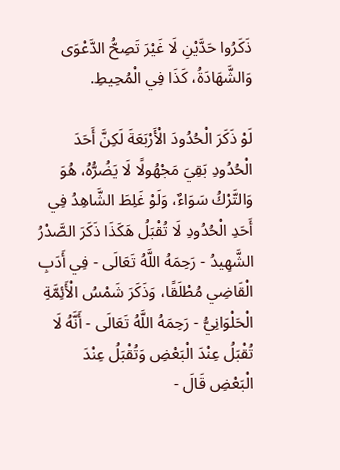ذَكَرُوا حَدَّيْنِ لَا غَيْرَ تَصِحُّ الدَّعْوَى وَالشَّهَادَةُ، كَذَا فِي الْمُحِيطِ.

لَوْ ذَكَرَ الْحُدُودَ الْأَرْبَعَةَ لَكِنَّ أَحَدَ الْحُدُودِ بَقِيَ مَجْهُولًا لَا يَضُرُّهُ، هُوَ وَالتَّرْكُ سَوَاءٌ، وَلَوْ غَلِطَ الشَّاهِدُ فِي أَحَدِ الْحُدُودِ لَا تُقْبَلُ هَكَذَا ذَكَرَ الصَّدْرُ الشَّهِيدُ - رَحِمَهُ اللَّهُ تَعَالَى - فِي أَدَبِ الْقَاضِي مُطْلَقًا، وَذَكَرَ شَمْسُ الْأَئِمَّةِ الْحَلْوَانِيُّ - رَحِمَهُ اللَّهُ تَعَالَى - أَنَّهُ لَا تُقْبَلُ عِنْدَ الْبَعْضِ وَتُقْبَلُ عِنْدَ الْبَعْضِ قَالَ -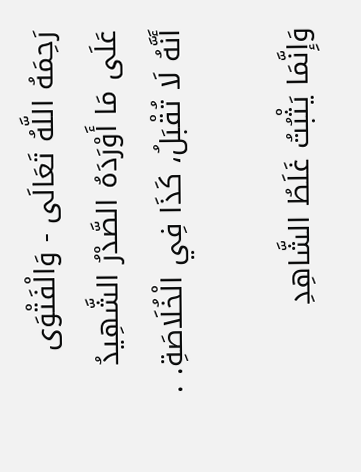رَحِمَهُ اللَّهُ تَعَالَى - وَالْفَتْوَى عَلَى مَا أَوْرَدَهُ الصَّدْرُ الشَّهِيدُ أَنَّهُ لَا تُقْبَلُ، كَذَا فِي الْخُلَاصَةِ. .

وَإِنَّمَا يَثْبُتُ غَلَطُ الشَّاهِدِ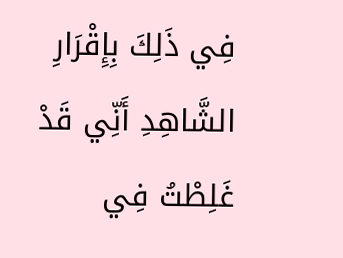فِي ذَلِكَ بِإِقْرَارِ الشَّاهِدِ أَنِّي قَدْ غَلِطْتُ فِي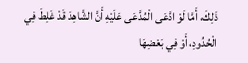ذَلِكَ، أَمَّا لَوْ ادَّعَى الْمُدَّعَى عَلَيْهِ أَنَّ الشَّاهِدَ قَدْ غَلِطَ فِي الْحُدُودِ، أَوْ فِي بَعْضِهَا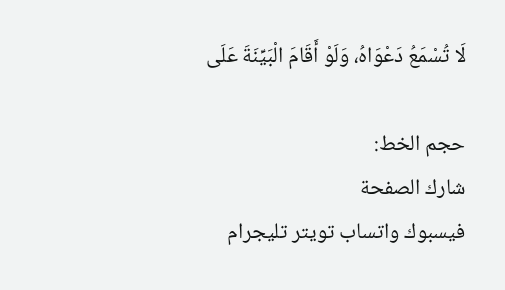لَا تُسْمَعُ دَعْوَاهُ، وَلَوْ أَقَامَ الْبَيِّنَةَ عَلَى

حجم الخط:
شارك الصفحة
فيسبوك واتساب تويتر تليجرام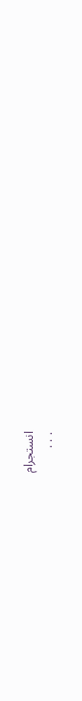انستجرام
. . .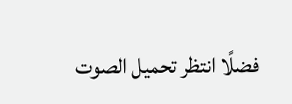فضلًا انتظر تحميل الصوت